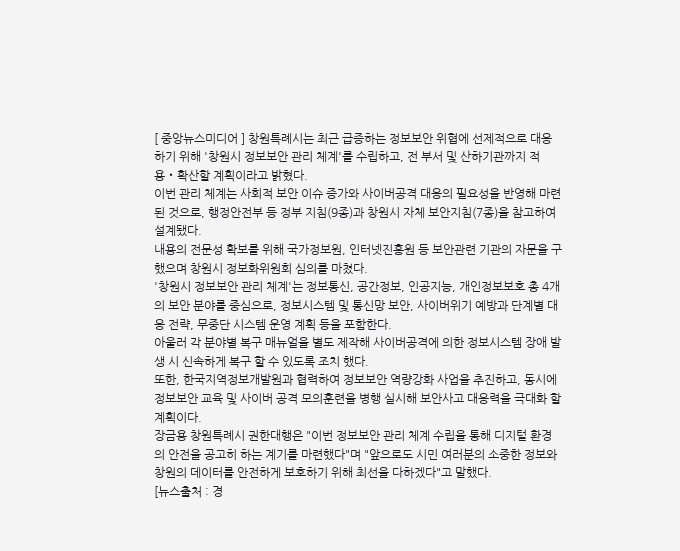[ 중앙뉴스미디어 ] 창원특례시는 최근 급증하는 정보보안 위협에 선제적으로 대응하기 위해 '창원시 정보보안 관리 체계'를 수립하고, 전 부서 및 산하기관까지 적용・확산할 계획이라고 밝혔다.
이번 관리 체계는 사회적 보안 이슈 증가와 사이버공격 대응의 필요성을 반영해 마련된 것으로, 행정안전부 등 정부 지침(9종)과 창원시 자체 보안지침(7종)을 참고하여 설계됐다.
내용의 전문성 확보를 위해 국가정보원, 인터넷진흥원 등 보안관련 기관의 자문을 구했으며 창원시 정보화위원회 심의를 마쳤다.
'창원시 정보보안 관리 체계'는 정보통신, 공간정보, 인공지능, 개인정보보호 총 4개의 보안 분야를 중심으로, 정보시스템 및 통신망 보안, 사이버위기 예방과 단계별 대응 전략, 무중단 시스템 운영 계획 등을 포함한다.
아울러 각 분야별 복구 매뉴얼을 별도 제작해 사이버공격에 의한 정보시스템 장애 발생 시 신속하게 복구 할 수 있도록 조치 했다.
또한, 한국지역정보개발원과 협력하여 정보보안 역량강화 사업을 추진하고, 동시에 정보보안 교육 및 사이버 공격 모의훈련을 병행 실시해 보안사고 대응력을 극대화 할 계획이다.
장금용 창원특례시 권한대행은 "이번 정보보안 관리 체계 수립을 통해 디지털 환경의 안전을 공고히 하는 계기를 마련했다"며 "앞으로도 시민 여러분의 소중한 정보와 창원의 데이터를 안전하게 보호하기 위해 최선을 다하겠다"고 말했다.
[뉴스출처 : 경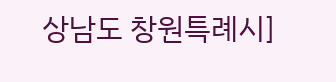상남도 창원특례시]